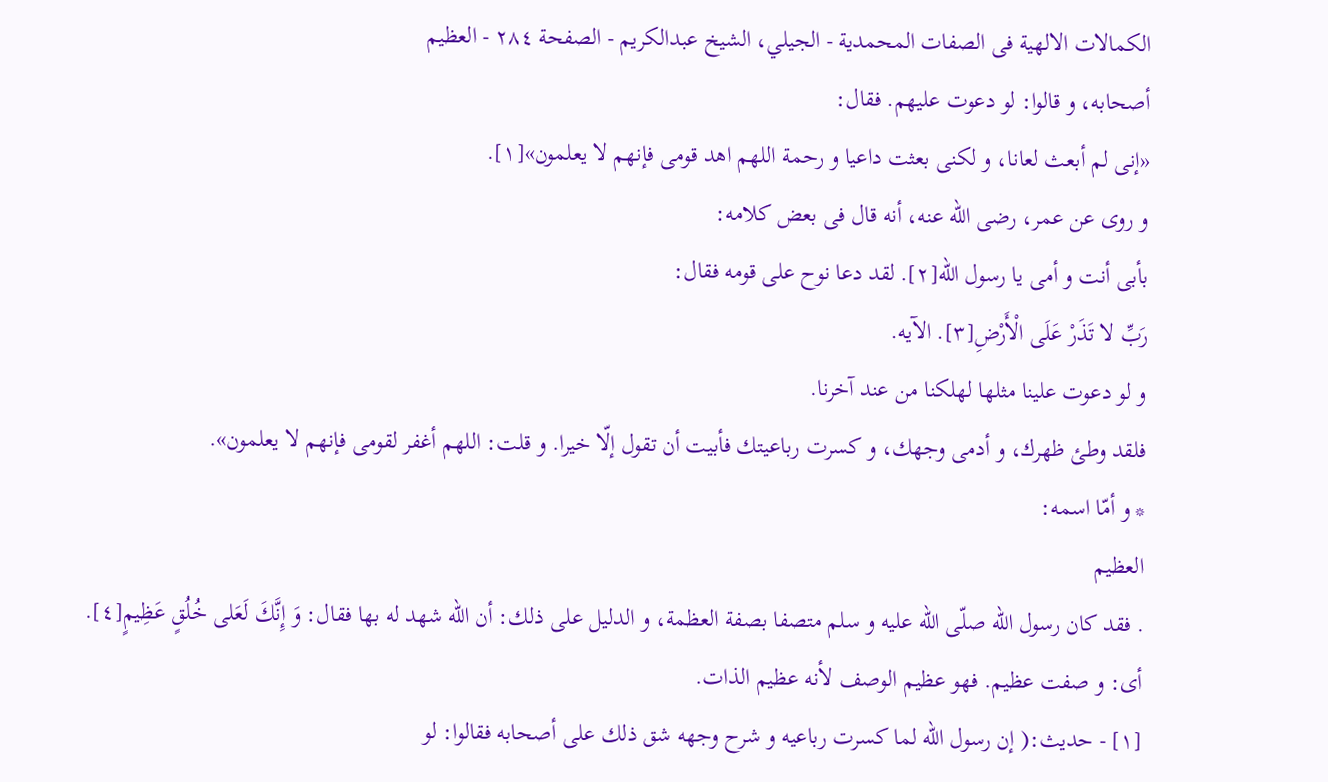الكمالات الالهية فى الصفات المحمدية - الجيلي، الشيخ عبدالكريم - الصفحة ٢٨٤ - العظيم
أصحابه، و قالوا: لو دعوت عليهم. فقال:
«إنى لم أبعث لعانا، و لكنى بعثت داعيا و رحمة اللهم اهد قومى فإنهم لا يعلمون»[١].
و روى عن عمر، رضى اللّه عنه، أنه قال فى بعض كلامه:
بأبى أنت و أمى يا رسول اللّه[٢]. لقد دعا نوح على قومه فقال:
رَبِّ لا تَذَرْ عَلَى الْأَرْضِ[٣]. الآيه.
و لو دعوت علينا مثلها لهلكنا من عند آخرنا.
فلقد وطئ ظهرك، و أدمى وجهك، و كسرت رباعيتك فأبيت أن تقول إلّا خيرا. و قلت: اللهم أغفر لقومى فإنهم لا يعلمون».
* و أمّا اسمه:
العظيم
. فقد كان رسول اللّه صلّى اللّه عليه و سلم متصفا بصفة العظمة، و الدليل على ذلك: أن اللّه شهد له بها فقال: وَ إِنَّكَ لَعَلى خُلُقٍ عَظِيمٍ[٤].
أى: و صفت عظيم. فهو عظيم الوصف لأنه عظيم الذات.
[١] - حديث:( إن رسول اللّه لما كسرت رباعيه و شرح وجهه شق ذلك على أصحابه فقالوا: لو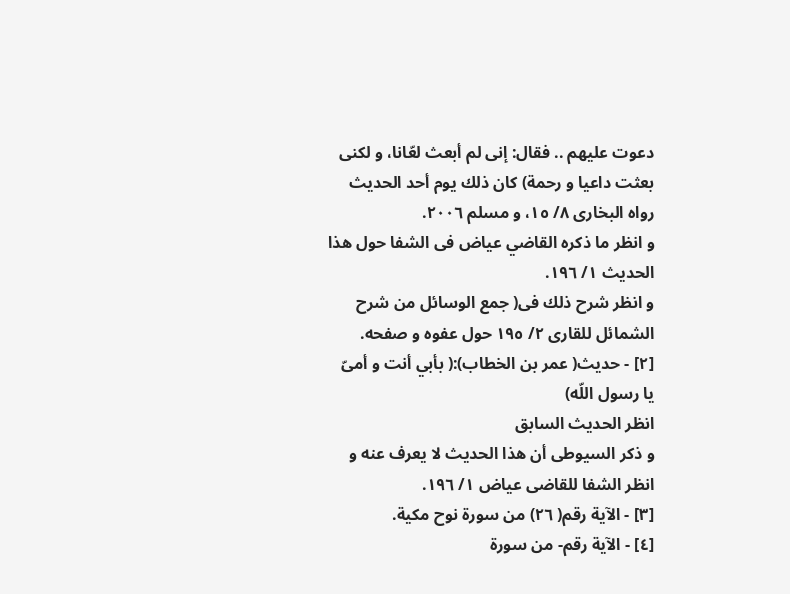دعوت عليهم .. فقال: إنى لم أبعث لعّانا، و لكنى بعثت داعيا و رحمة) كان ذلك يوم أحد الحديث رواه البخارى ٨/ ١٥، و مسلم ٢٠٠٦.
و انظر ما ذكره القاضي عياض فى الشفا حول هذا الحديث ١/ ١٩٦.
و انظر شرح ذلك فى( جمع الوسائل من شرح الشمائل للقارى ٢/ ١٩٥ حول عفوه و صفحه.
[٢] - حديث( عمر بن الخطاب):( بأبي أنت و أمىّ يا رسول اللّه)
انظر الحديث السابق
و ذكر السيوطى أن هذا الحديث لا يعرف عنه و انظر الشفا للقاضى عياض ١/ ١٩٦.
[٣] - الآية رقم( ٢٦) من سورة نوح مكية.
[٤] - الآية رقم- من سورة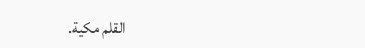القلم مكية.